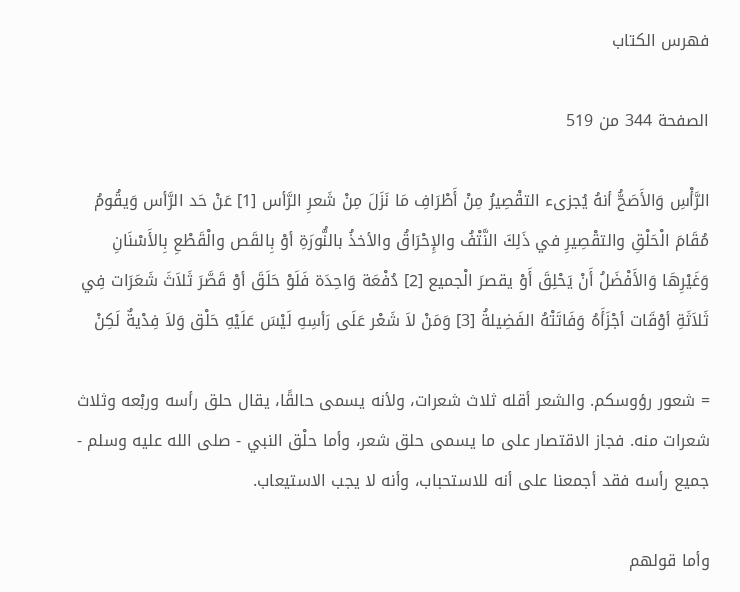فهرس الكتاب

الصفحة 344 من 519

الرَّأْسِ وَالأَصَحُّ أنهُ يُجزىء التقْصِيرُ مِنْ أَطْرَافِ مَا نَزَلَ مِنْ شَعرِ الرَّأس [1] عَنْ حَد الرَّأس وَيقُومُ مُقَامَ الْحَلْقِ والتقْصِيرِ في ذَلِكَ النَّتْفُ والإِحْرَاقُ والأخذُ بالنُّورَةِ أوْ بِالقَص والْقَطْعِ بِالأَسْنَانِ وَغَيْرِهَا وَالأَفْضَلُ أَنْ يَحْلِقَ أَوْ يقصرَ الْجميع [2] دُفْعَة وَاحِدَة فَلَوْ حَلَقَ أوْ قَصَّرَ ثَلاَثَ شَعَرَات فِي ثَلاَثَةِ أوْقَات أجْزَأَهُ وَفَاتَتْهُ الفَضِيلةُ [3] وَمَنْ لاَ شَعْر عَلَى رَأسِهِ لَيْسَ عَلَيْهِ حَلْق وَلاَ فِدْيةٌ لَكِنْ

= شعور رؤوسكم. والشعر أقله ثلاث شعرات، ولأنه يسمى حالقًا، يقال حلق رأسه وربْعه وثلاث شعرات منه. فجاز الاقتصار على ما يسمى حلق شعر، وأما حلْق النبي - صلى الله عليه وسلم - جميع رأسه فقد أجمعنا على أنه للاستحباب، وأنه لا يجب الاستيعاب.

وأما قولهم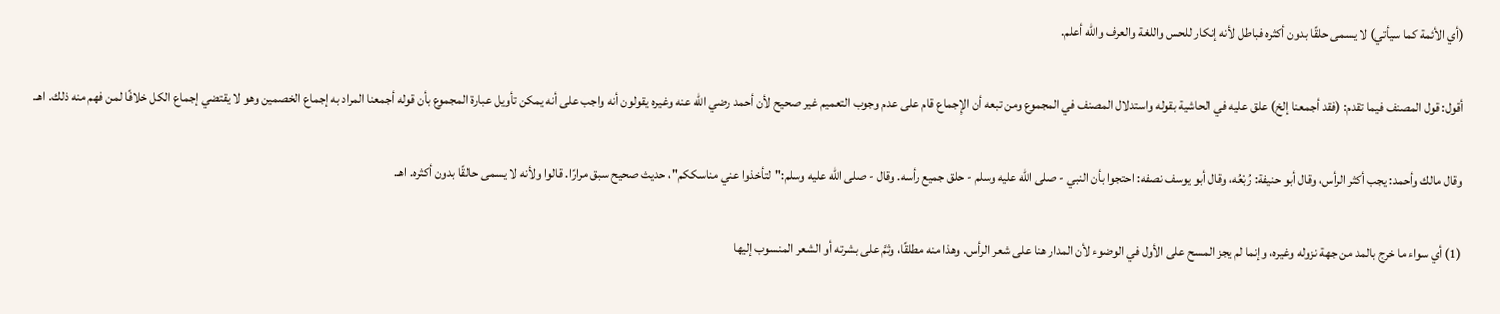(أي الأئمة كما سيأتي) لا يسمى حلقًا بدون أكثره فباطل لأنه إنكار للحس واللغة والعرف والله أعلم.

أقول: قول المصنف فيما تقدم: (فقد أجمعنا إلخ) علق عليه في الحاشية بقوله واستدلال المصنف في المجموع ومن تبعه أن الإِجماع قام على عدم وجوب التعميم غير صحيح لأن أحمد رضي الله عنه وغيره يقولون أنه واجب على أنه يمكن تأويل عبارة المجموع بأن قوله أجمعنا المراد به إجماع الخصمين وهو لا يقتضي إجماع الكل خلافًا لمن فهم منه ذلك. اهـ.

وقال مالك وأحمد: يجب أكثر الرأس، وقال أبو حنيفة: رُبْعُه، وقال أبو يوسف نصفه: احتجوا بأن النبي - صلى الله عليه وسلم - حلق جميع رأسه. وقال - صلى الله عليه وسلم:"لتأخذوا عني مناسككم"، حديث صحيح سبق مرارًا. قالوا ولأنه لا يسمى حالقًا بدون أكثره. اهـ.

(1) أي سواء ما خرج بالمد من جهة نزوله وغيره، وإنما لم يجز المسح على الأول في الوضوء لأن المدار هنا على شعر الرأس. وهذا منه مطلقًا، وثمَّ على بشرته أو الشعر المنسوب إليها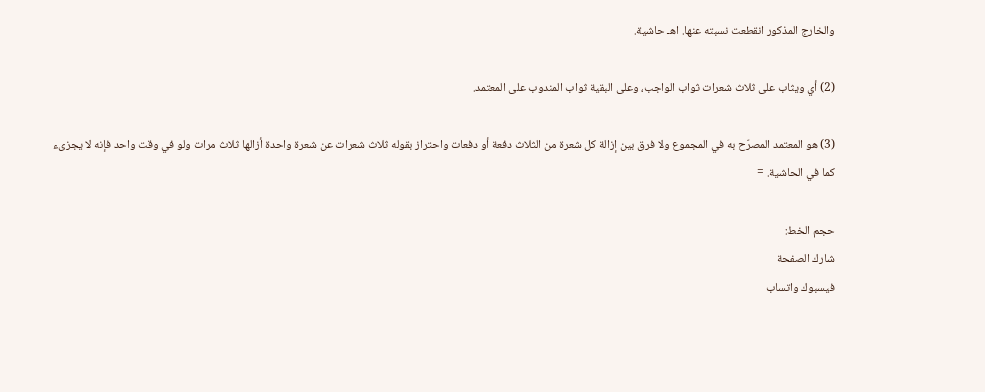والخارج المذكور انقطعت نسبته عنها. اهـ حاشية.

(2) أي ويثاب على ثلاث شعرات ثواب الواجب، وعلى البقية ثواب المندوب على المعتمد.

(3) هو المعتمد المصرّح به في المجموع ولا فرق بين إزالة كل شعرة من الثلاث دفعة أو دفعات واحتراز بقوله ثلاث شعرات عن شعرة واحدة أزالها ثلاث مرات ولو في وقت واحد فإنه لا يجزىء كما في الحاشية. =

حجم الخط:
شارك الصفحة
فيسبوك واتساب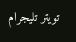تويتر تليجرام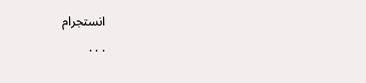انستجرام
. . .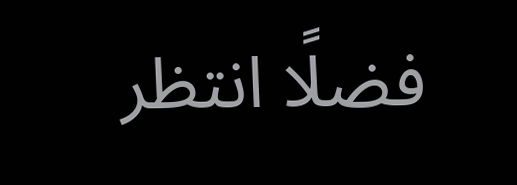فضلًا انتظر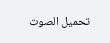تحميل الصوت